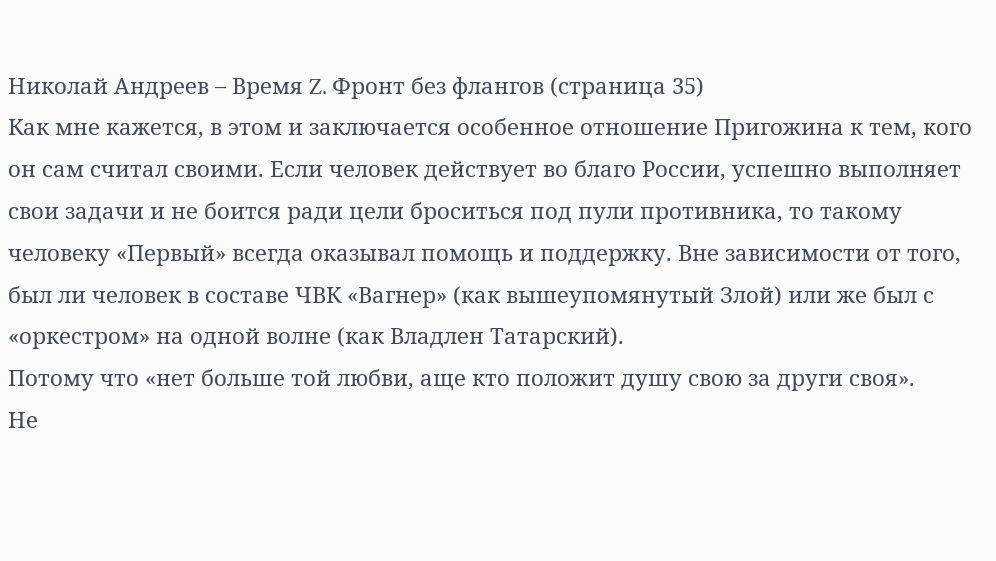Николай Андреев – Время Z. Фронт без флангов (страница 35)
Как мне кажется, в этом и заключается особенное отношение Пригожина к тем, кого он сам считал своими. Если человек действует во благо России, успешно выполняет свои задачи и не боится ради цели броситься под пули противника, то такому человеку «Первый» всегда оказывал помощь и поддержку. Вне зависимости от того, был ли человек в составе ЧВК «Вагнер» (как вышеупомянутый Злой) или же был с «оркестром» на одной волне (как Владлен Татарский).
Потому что «нет больше той любви, аще кто положит душу свою за други своя».
Не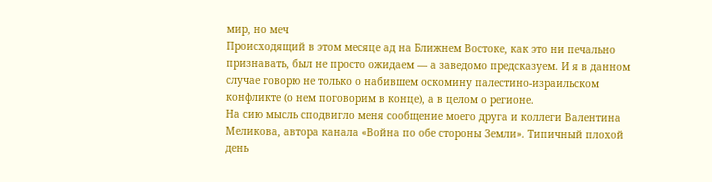мир, но меч
Происходящий в этом месяце ад на Ближнем Востоке, как это ни печально признавать, был не просто ожидаем — а заведомо предсказуем. И я в данном случае говорю не только о набившем оскомину палестино-израильском конфликте (о нем поговорим в конце), а в целом о регионе.
На сию мысль сподвигло меня сообщение моего друга и коллеги Валентина Меликова, автора канала «Война по обе стороны Земли». Типичный плохой день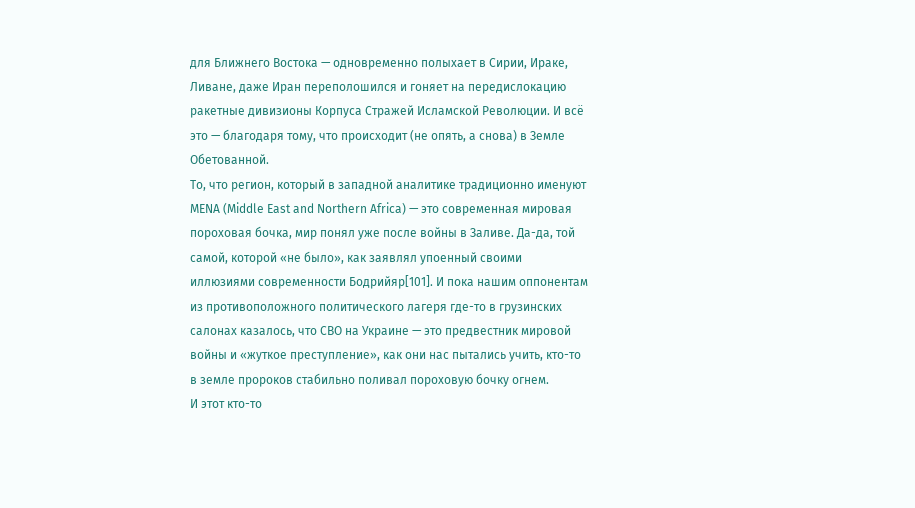для Ближнего Востока — одновременно полыхает в Сирии, Ираке, Ливане, даже Иран переполошился и гоняет на передислокацию ракетные дивизионы Корпуса Стражей Исламской Революции. И всё это — благодаря тому, что происходит (не опять, а снова) в Земле Обетованной.
То, что регион, который в западной аналитике традиционно именуют MENA (Middle East and Northern Africa) — это современная мировая пороховая бочка, мир понял уже после войны в Заливе. Да-да, той самой, которой «не было», как заявлял упоенный своими иллюзиями современности Бодрийяр[101]. И пока нашим оппонентам из противоположного политического лагеря где-то в грузинских салонах казалось, что СВО на Украине — это предвестник мировой войны и «жуткое преступление», как они нас пытались учить, кто-то в земле пророков стабильно поливал пороховую бочку огнем.
И этот кто-то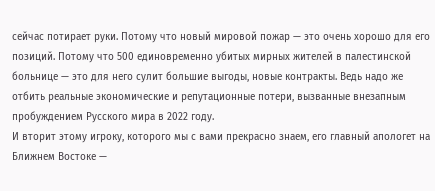сейчас потирает руки. Потому что новый мировой пожар — это очень хорошо для его позиций. Потому что 500 единовременно убитых мирных жителей в палестинской больнице — это для него сулит большие выгоды, новые контракты. Ведь надо же отбить реальные экономические и репутационные потери, вызванные внезапным пробуждением Русского мира в 2022 году.
И вторит этому игроку, которого мы с вами прекрасно знаем, его главный апологет на Ближнем Востоке —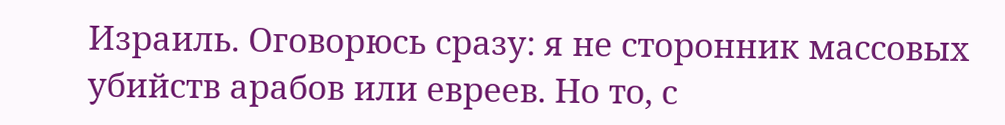Израиль. Оговорюсь сразу: я не сторонник массовых убийств арабов или евреев. Но то, с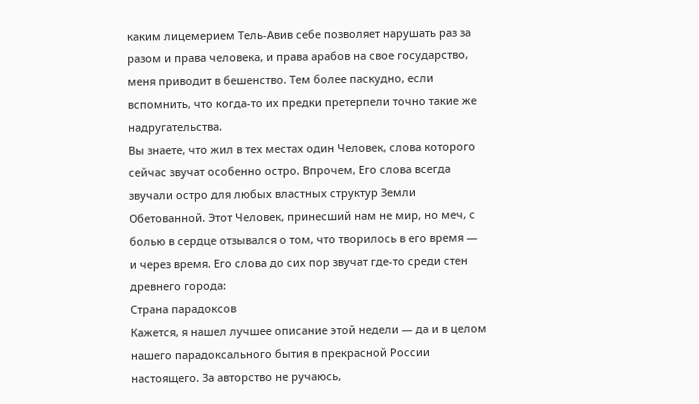каким лицемерием Тель-Авив себе позволяет нарушать раз за разом и права человека, и права арабов на свое государство, меня приводит в бешенство. Тем более паскудно, если вспомнить, что когда-то их предки претерпели точно такие же надругательства.
Вы знаете, что жил в тех местах один Человек, слова которого сейчас звучат особенно остро. Впрочем, Его слова всегда звучали остро для любых властных структур Земли Обетованной. Этот Человек, принесший нам не мир, но меч, с болью в сердце отзывался о том, что творилось в его время — и через время. Его слова до сих пор звучат где-то среди стен древнего города:
Страна парадоксов
Кажется, я нашел лучшее описание этой недели — да и в целом нашего парадоксального бытия в прекрасной России настоящего. За авторство не ручаюсь,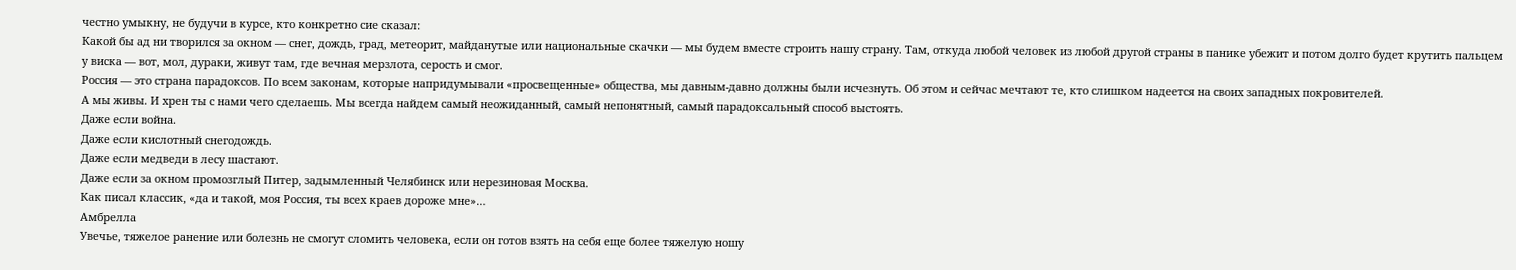честно умыкну, не будучи в курсе, кто конкретно сие сказал:
Какой бы ад ни творился за окном — снег, дождь, град, метеорит, майданутые или национальные скачки — мы будем вместе строить нашу страну. Там, откуда любой человек из любой другой страны в панике убежит и потом долго будет крутить пальцем у виска — вот, мол, дураки, живут там, где вечная мерзлота, серость и смог.
Россия — это страна парадоксов. По всем законам, которые напридумывали «просвещенные» общества, мы давным-давно должны были исчезнуть. Об этом и сейчас мечтают те, кто слишком надеется на своих западных покровителей.
А мы живы. И хрен ты с нами чего сделаешь. Мы всегда найдем самый неожиданный, самый непонятный, самый парадоксальный способ выстоять.
Даже если война.
Даже если кислотный снегодождь.
Даже если медведи в лесу шастают.
Даже если за окном промозглый Питер, задымленный Челябинск или нерезиновая Москва.
Как писал классик, «да и такой, моя Россия, ты всех краев дороже мне»…
Амбрелла
Увечье, тяжелое ранение или болезнь не смогут сломить человека, если он готов взять на себя еще более тяжелую ношу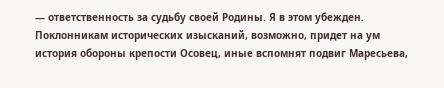— ответственность за судьбу своей Родины. Я в этом убежден. Поклонникам исторических изысканий, возможно, придет на ум история обороны крепости Осовец, иные вспомнят подвиг Маресьева,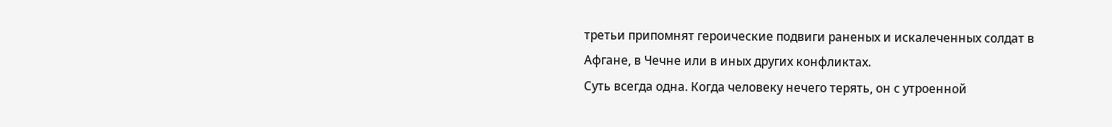третьи припомнят героические подвиги раненых и искалеченных солдат в Афгане, в Чечне или в иных других конфликтах.
Суть всегда одна. Когда человеку нечего терять, он с утроенной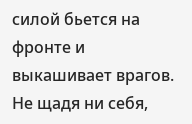силой бьется на фронте и выкашивает врагов. Не щадя ни себя,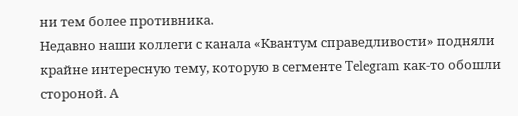ни тем более противника.
Недавно наши коллеги с канала «Квантум справедливости» подняли крайне интересную тему, которую в сегменте Telegram как-то обошли стороной. А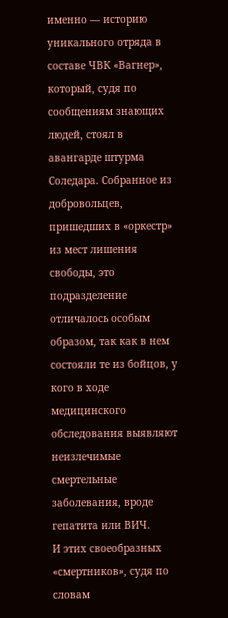именно — историю уникального отряда в составе ЧВК «Вагнер», который, судя по сообщениям знающих людей, стоял в авангарде штурма Соледара. Собранное из добровольцев, пришедших в «оркестр» из мест лишения свободы, это подразделение отличалось особым образом, так как в нем состояли те из бойцов, у кого в ходе медицинского обследования выявляют неизлечимые смертельные заболевания, вроде гепатита или ВИЧ.
И этих своеобразных «смертников», судя по словам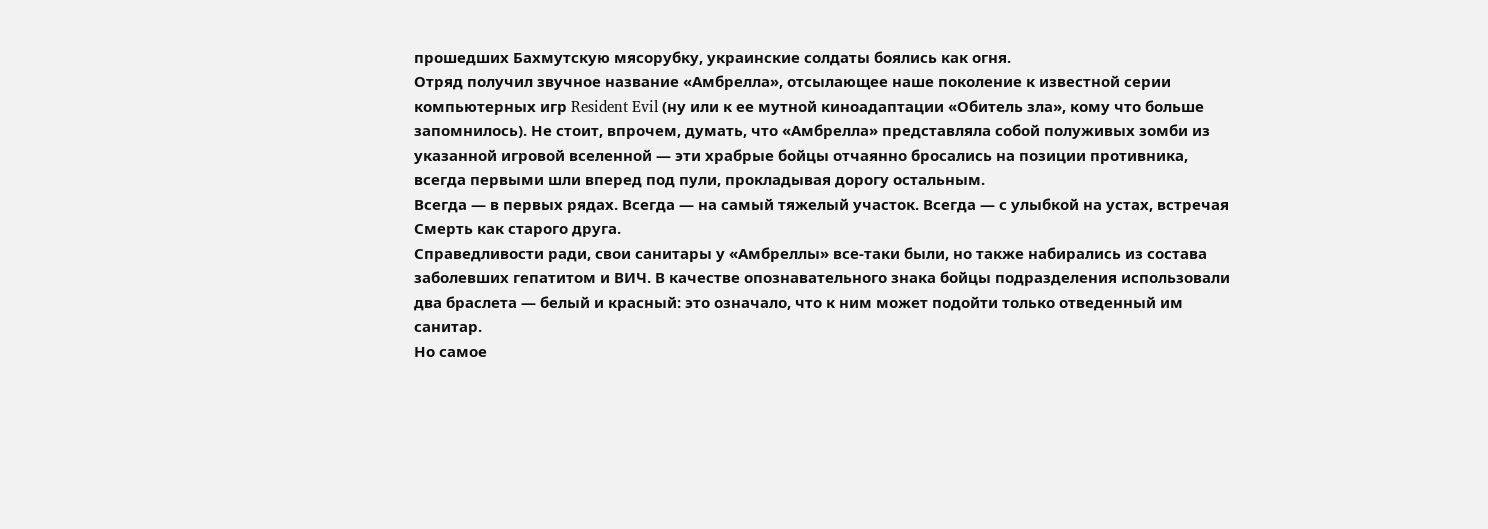прошедших Бахмутскую мясорубку, украинские солдаты боялись как огня.
Отряд получил звучное название «Амбрелла», отсылающее наше поколение к известной серии компьютерных игр Resident Evil (ну или к ее мутной киноадаптации «Обитель зла», кому что больше запомнилось). Не стоит, впрочем, думать, что «Амбрелла» представляла собой полуживых зомби из указанной игровой вселенной — эти храбрые бойцы отчаянно бросались на позиции противника, всегда первыми шли вперед под пули, прокладывая дорогу остальным.
Всегда — в первых рядах. Всегда — на самый тяжелый участок. Всегда — с улыбкой на устах, встречая Смерть как старого друга.
Справедливости ради, свои санитары у «Амбреллы» все-таки были, но также набирались из состава заболевших гепатитом и ВИЧ. В качестве опознавательного знака бойцы подразделения использовали два браслета — белый и красный: это означало, что к ним может подойти только отведенный им санитар.
Но самое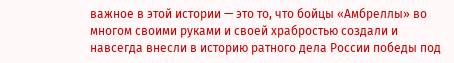важное в этой истории — это то, что бойцы «Амбреллы» во многом своими руками и своей храбростью создали и навсегда внесли в историю ратного дела России победы под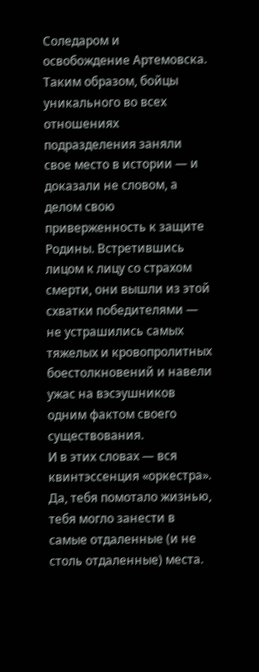Соледаром и освобождение Артемовска. Таким образом, бойцы уникального во всех отношениях подразделения заняли свое место в истории — и доказали не словом, а делом свою приверженность к защите Родины. Встретившись лицом к лицу со страхом смерти, они вышли из этой схватки победителями — не устрашились самых тяжелых и кровопролитных боестолкновений и навели ужас на вэсэушников одним фактом своего существования.
И в этих словах — вся квинтэссенция «оркестра». Да, тебя помотало жизнью, тебя могло занести в самые отдаленные (и не столь отдаленные) места.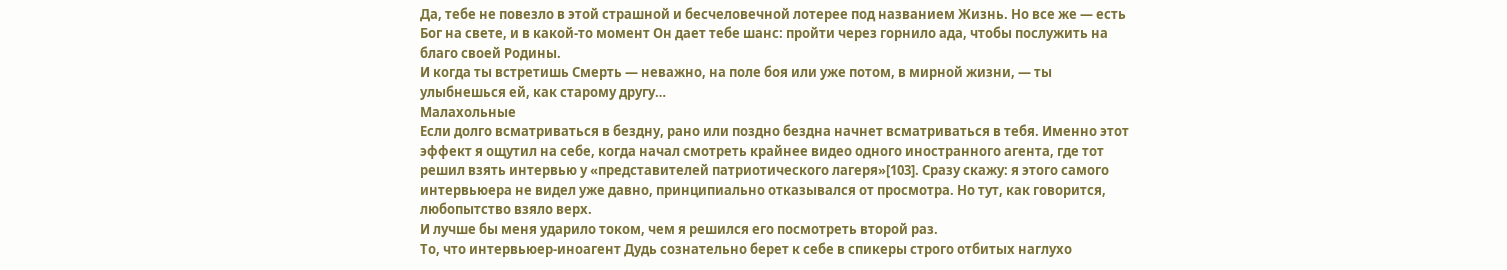Да, тебе не повезло в этой страшной и бесчеловечной лотерее под названием Жизнь. Но все же — есть Бог на свете, и в какой-то момент Он дает тебе шанс: пройти через горнило ада, чтобы послужить на благо своей Родины.
И когда ты встретишь Смерть — неважно, на поле боя или уже потом, в мирной жизни, — ты улыбнешься ей, как старому другу…
Малахольные
Если долго всматриваться в бездну, рано или поздно бездна начнет всматриваться в тебя. Именно этот эффект я ощутил на себе, когда начал смотреть крайнее видео одного иностранного агента, где тот решил взять интервью у «представителей патриотического лагеря»[103]. Сразу скажу: я этого самого интервьюера не видел уже давно, принципиально отказывался от просмотра. Но тут, как говорится, любопытство взяло верх.
И лучше бы меня ударило током, чем я решился его посмотреть второй раз.
То, что интервьюер-иноагент Дудь сознательно берет к себе в спикеры строго отбитых наглухо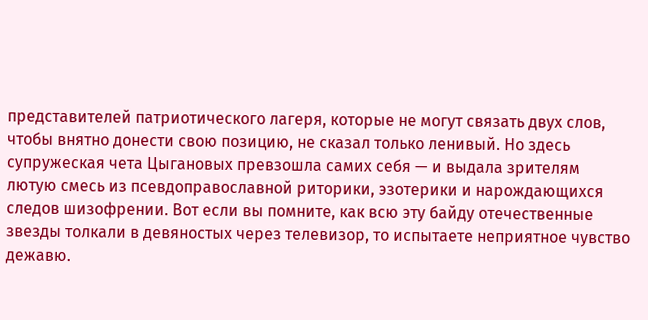представителей патриотического лагеря, которые не могут связать двух слов, чтобы внятно донести свою позицию, не сказал только ленивый. Но здесь супружеская чета Цыгановых превзошла самих себя — и выдала зрителям лютую смесь из псевдоправославной риторики, эзотерики и нарождающихся следов шизофрении. Вот если вы помните, как всю эту байду отечественные звезды толкали в девяностых через телевизор, то испытаете неприятное чувство дежавю.